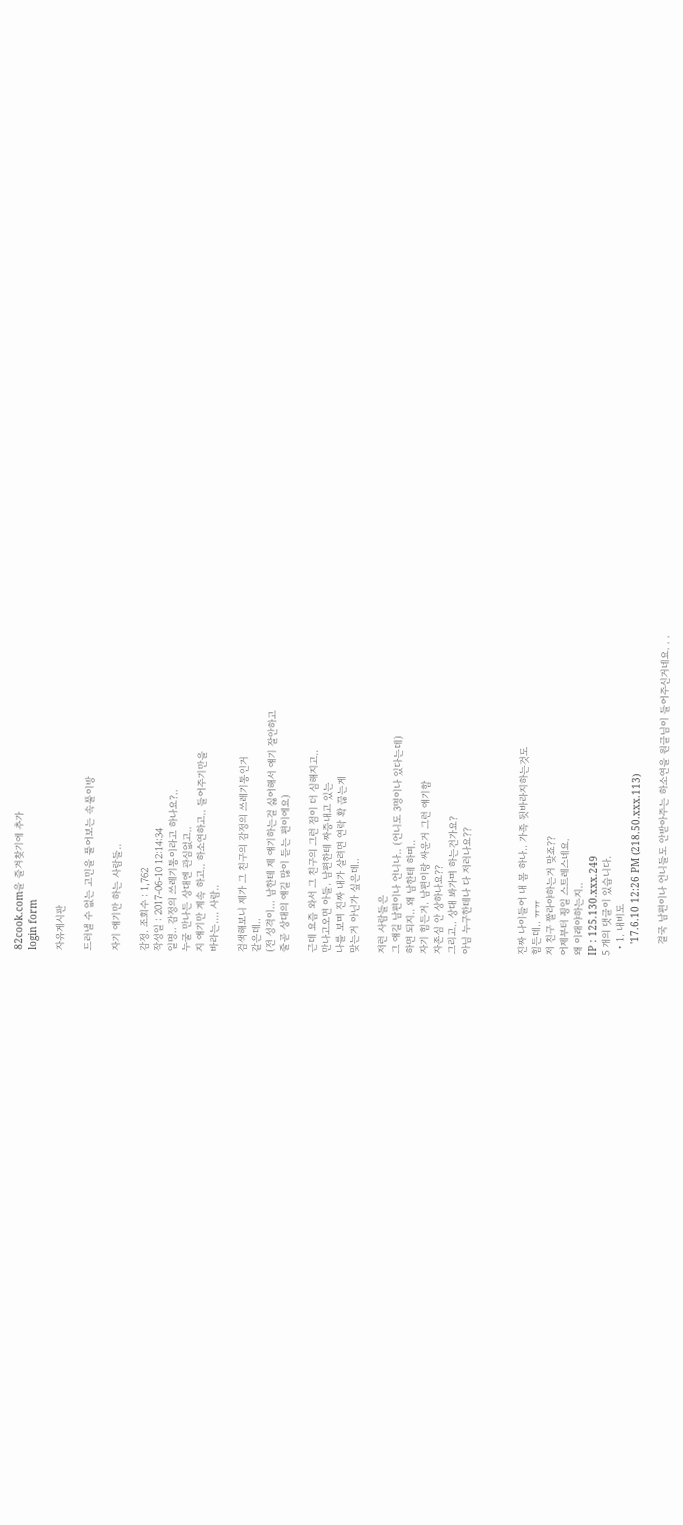82cook.com을 즐겨찾기에 추가
login form

자유게시판

드러낼 수 없는 고민을 풀어보는 속풀이방

자기 얘기만 하는 사람들..

감정. 조회수 : 1,762
작성일 : 2017-06-10 12:14:34
일명.. 감정의 쓰레기통이라고 하나요?..
누굴 만나든 상대엔 관심없고..
지 얘기만 계속 하고.. 하소연하고.. 들어주기만을
바라는.... 사람..

검색해보니 제가 그 친구의 감정의 쓰레기통인거
같은데..
(전 성격이... 남한테 제 얘기하는걸 싫어해서 얘기 잘안하고
줄곧 상대의 얘길 많이 듣는 편이에요)

근데 요즘 와서 그 친구의 그런 점이 더 심해지고..
만나고오면 아들. 남편한테 짜증내고 있는
나를 보며 진짜 내가 살려면 연락 확 끊는게
맞는거 아닌가 싶은데..

저런 사람들은
그 얘길 남편이나 언니나.. (언니도 3명이나 있다는데)
하면 되지.. 왜 남한테 하며..
자기 힘든거. 남편이랑 싸운거 그런 얘기함
자존심 안 상하나요??
그리고.. 상대 봐가며 하는건가요?
아님 누구한테나 다 저러나요??



진짜 나이들어 내 몸 하나.. 가족 뒷바라지하는것도
힘든데.. ㅠㅠ
저 친구 짤라야하는거 맞죠??
어제부터 죙일 스트레스네요.
왜 이래야하는지..
IP : 125.130.xxx.249
5 개의 댓글이 있습니다.
  • 1. 내비도
    '17.6.10 12:26 PM (218.50.xxx.113)

    결국 남편이나 언니들도 안받아주는 하소연을 원글님이 들어주신거네요. . .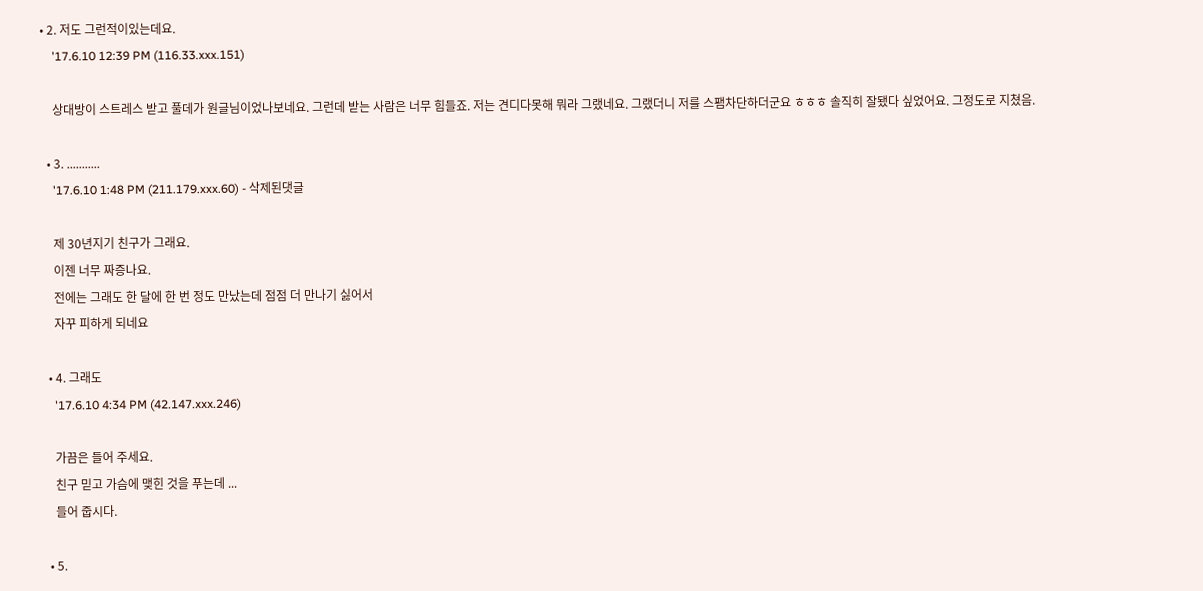• 2. 저도 그런적이있는데요.
    '17.6.10 12:39 PM (116.33.xxx.151)

    상대방이 스트레스 받고 풀데가 원글님이었나보네요. 그런데 받는 사람은 너무 힘들죠. 저는 견디다못해 뭐라 그랬네요. 그랬더니 저를 스팸차단하더군요 ㅎㅎㅎ 솔직히 잘됐다 싶었어요. 그정도로 지쳤음.

  • 3. ...........
    '17.6.10 1:48 PM (211.179.xxx.60) - 삭제된댓글

    제 30년지기 친구가 그래요.
    이젠 너무 짜증나요.
    전에는 그래도 한 달에 한 번 정도 만났는데 점점 더 만나기 싫어서
    자꾸 피하게 되네요

  • 4. 그래도
    '17.6.10 4:34 PM (42.147.xxx.246)

    가끔은 들어 주세요.
    친구 믿고 가슴에 맺힌 것을 푸는데 ...
    들어 줍시다.

  • 5.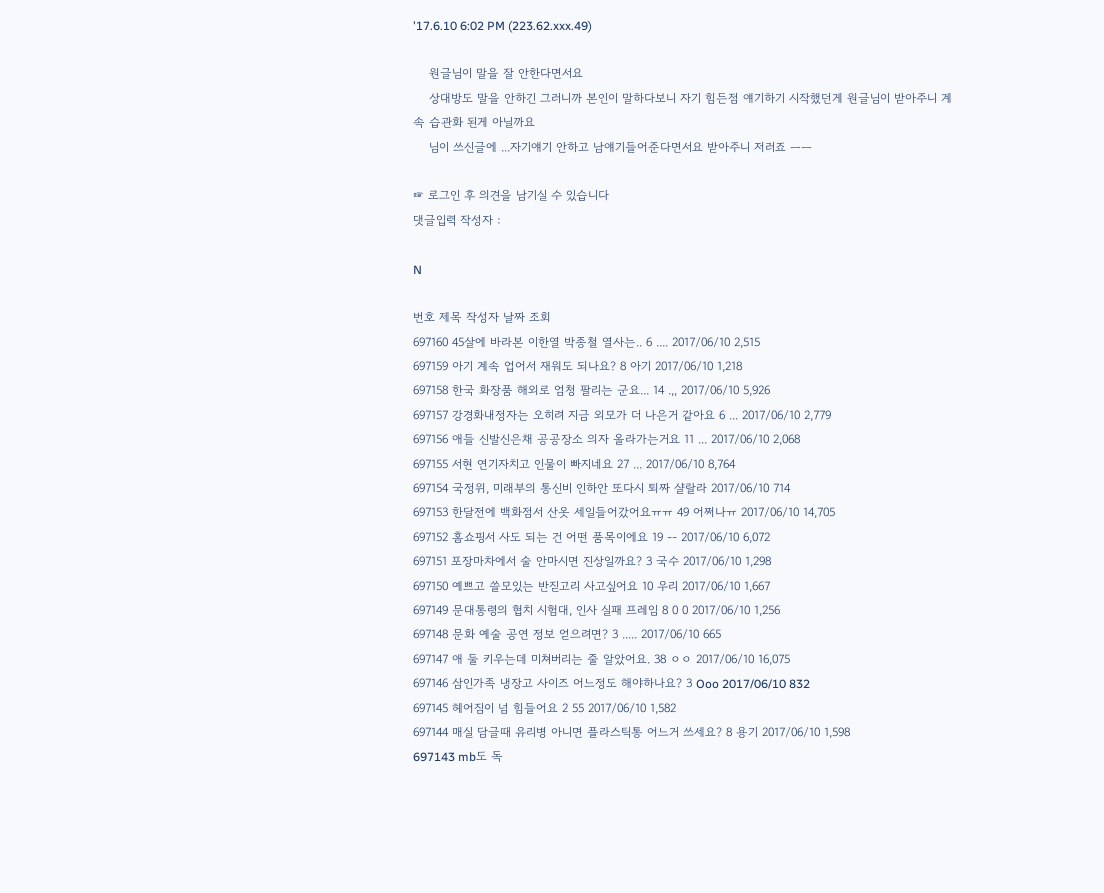'17.6.10 6:02 PM (223.62.xxx.49)

    원글님이 말을 잘 안한다면서요
    상대방도 말을 안하긴 그러니까 본인이 말하다보니 자기 힘든점 얘기하기 시작했던게 원글님이 받아주니 계속 습관화 된게 아닐까요
    님이 쓰신글에 ...자기얘기 안하고 남얘기들어준다면서요 받아주니 저러죠 ㅡㅡ

☞ 로그인 후 의견을 남기실 수 있습니다
댓글입력 작성자 :

N

번호 제목 작성자 날짜 조회
697160 45살에 바라본 이한열 박종철 열사는.. 6 .... 2017/06/10 2,515
697159 아기 계속 업어서 재워도 되나요? 8 아기 2017/06/10 1,218
697158 한국 화장품 해외로 엄청 팔리는 군요... 14 .,, 2017/06/10 5,926
697157 강경화내정자는 오히려 지금 외모가 더 나은거 같아요 6 ... 2017/06/10 2,779
697156 애들 신발신은채 공공장소 의자 올라가는거요 11 ... 2017/06/10 2,068
697155 서현 연기자치고 인물이 빠지네요 27 ... 2017/06/10 8,764
697154 국정위, 미래부의 통신비 인하안 또다시 퇴짜 샬랄라 2017/06/10 714
697153 한달전에 백화점서 산옷 세일들어갔어요ㅠㅠ 49 어쩌나ㅠ 2017/06/10 14,705
697152 홈쇼핑서 사도 되는 건 어떤 품목이에요 19 -- 2017/06/10 6,072
697151 포장마차에서 술 안마시면 진상일까요? 3 국수 2017/06/10 1,298
697150 예쁘고 쓸모있는 반짇고리 사고싶어요 10 우리 2017/06/10 1,667
697149 문대통령의 협치 시험대, 인사 실패 프레임 8 0 0 2017/06/10 1,256
697148 문화 예술 공연 정보 얻으려면? 3 ..... 2017/06/10 665
697147 애 둘 키우는데 미쳐버리는 줄 알았어요. 38 ㅇㅇ 2017/06/10 16,075
697146 삼인가족 냉장고 사이즈 어느정도 해야하나요? 3 Ooo 2017/06/10 832
697145 헤어짐이 넘 힘들어요 2 55 2017/06/10 1,582
697144 매실 담글때 유리병 아니면 플라스틱통 어느거 쓰세요? 8 용기 2017/06/10 1,598
697143 mb도 독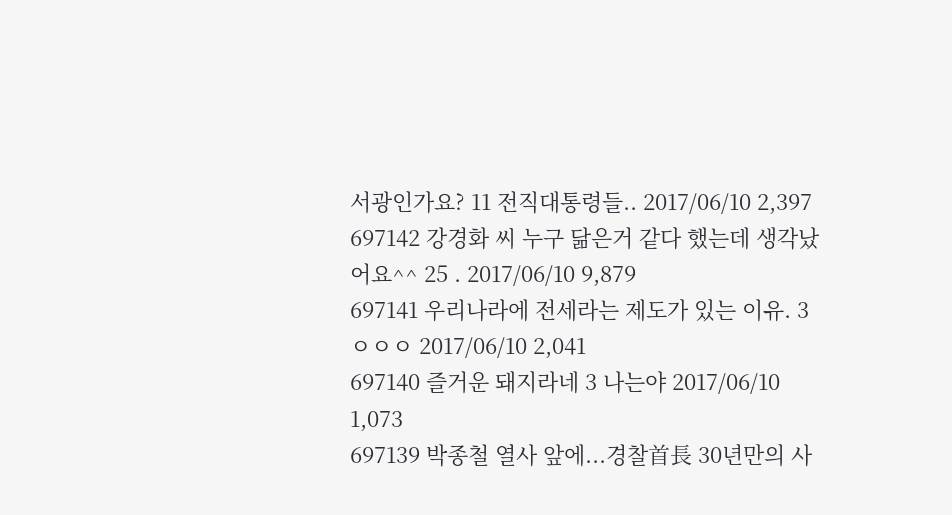서광인가요? 11 전직대통령들.. 2017/06/10 2,397
697142 강경화 씨 누구 닮은거 같다 했는데 생각났어요^^ 25 . 2017/06/10 9,879
697141 우리나라에 전세라는 제도가 있는 이유. 3 ㅇㅇㅇ 2017/06/10 2,041
697140 즐거운 돼지라네 3 나는야 2017/06/10 1,073
697139 박종철 열사 앞에...경찰首長 30년만의 사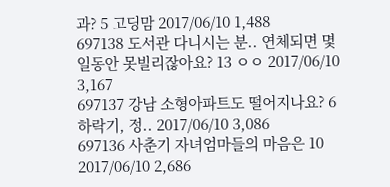과? 5 고딩맘 2017/06/10 1,488
697138 도서관 다니시는 분.. 연체되면 몇일동안 못빌리잖아요? 13 ㅇㅇ 2017/06/10 3,167
697137 강남 소형아파트도 떨어지나요? 6 하락기, 정.. 2017/06/10 3,086
697136 사춘기 자녀엄마들의 마음은 10 2017/06/10 2,686